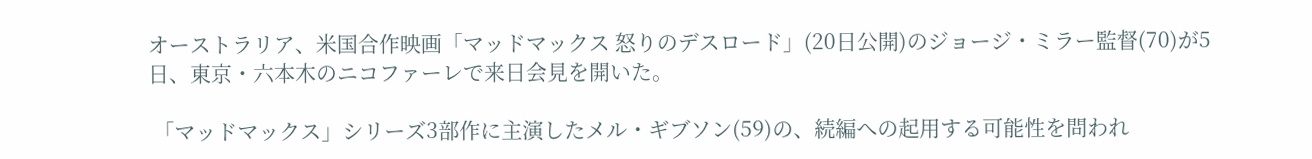オーストラリア、米国合作映画「マッドマックス 怒りのデスロード」(20日公開)のジョージ・ミラー監督(70)が5日、東京・六本木のニコファーレで来日会見を開いた。

 「マッドマックス」シリーズ3部作に主演したメル・ギブソン(59)の、続編への起用する可能性を問われ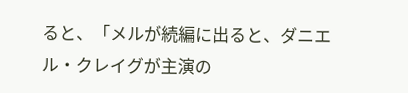ると、「メルが続編に出ると、ダニエル・クレイグが主演の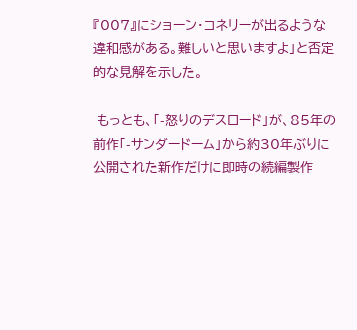『007』にショーン・コネリーが出るような違和感がある。難しいと思いますよ」と否定的な見解を示した。

 もっとも、「-怒りのデスロード」が、85年の前作「-サンダードーム」から約30年ぶりに公開された新作だけに即時の続編製作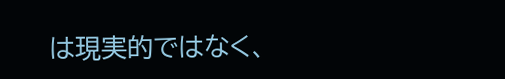は現実的ではなく、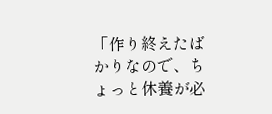「作り終えたばかりなので、ちょっと休養が必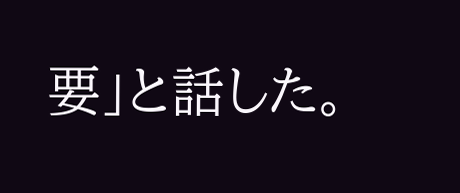要」と話した。